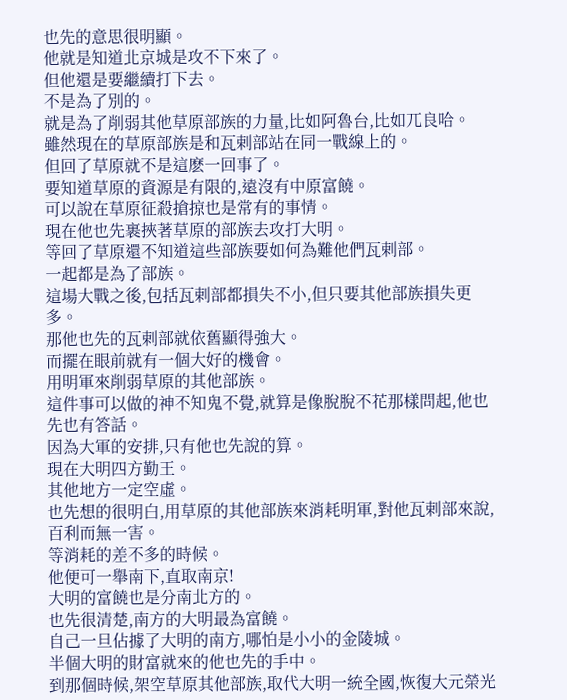也先的意思很明顯。
他就是知道北京城是攻不下來了。
但他還是要繼續打下去。
不是為了別的。
就是為了削弱其他草原部族的力量,比如阿魯台,比如兀良哈。
雖然現在的草原部族是和瓦剌部站在同一戰線上的。
但回了草原就不是這麽一回事了。
要知道草原的資源是有限的,遠沒有中原富饒。
可以說在草原征殺搶掠也是常有的事情。
現在他也先裹挾著草原的部族去攻打大明。
等回了草原還不知道這些部族要如何為難他們瓦剌部。
一起都是為了部族。
這場大戰之後,包括瓦剌部都損失不小,但只要其他部族損失更多。
那他也先的瓦剌部就依舊顯得強大。
而擺在眼前就有一個大好的機會。
用明軍來削弱草原的其他部族。
這件事可以做的神不知鬼不覺,就算是像脫脫不花那樣問起,他也先也有答話。
因為大軍的安排,只有他也先說的算。
現在大明四方勤王。
其他地方一定空虛。
也先想的很明白,用草原的其他部族來消耗明軍,對他瓦剌部來說,百利而無一害。
等消耗的差不多的時候。
他便可一舉南下,直取南京!
大明的富饒也是分南北方的。
也先很清楚,南方的大明最為富饒。
自己一旦佔據了大明的南方,哪怕是小小的金陵城。
半個大明的財富就來的他也先的手中。
到那個時候,架空草原其他部族,取代大明一統全國,恢復大元榮光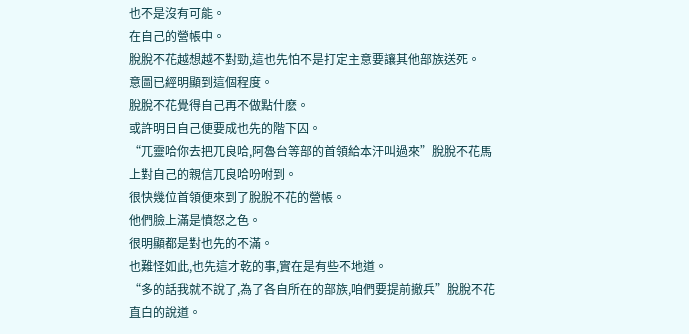也不是沒有可能。
在自己的營帳中。
脫脫不花越想越不對勁,這也先怕不是打定主意要讓其他部族送死。
意圖已經明顯到這個程度。
脫脫不花覺得自己再不做點什麽。
或許明日自己便要成也先的階下囚。
“兀靈哈你去把兀良哈,阿魯台等部的首領給本汗叫過來”脫脫不花馬上對自己的親信兀良哈吩咐到。
很快幾位首領便來到了脫脫不花的營帳。
他們臉上滿是憤怒之色。
很明顯都是對也先的不滿。
也難怪如此,也先這才乾的事,實在是有些不地道。
“多的話我就不說了,為了各自所在的部族,咱們要提前撤兵”脫脫不花直白的說道。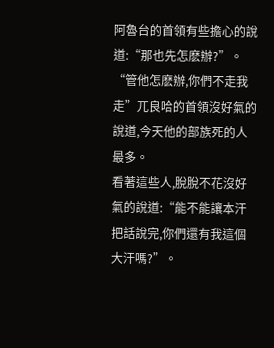阿魯台的首領有些擔心的說道:“那也先怎麽辦?”。
“管他怎麽辦,你們不走我走”兀良哈的首領沒好氣的說道,今天他的部族死的人最多。
看著這些人,脫脫不花沒好氣的說道:“能不能讓本汗把話說完,你們還有我這個大汗嗎?”。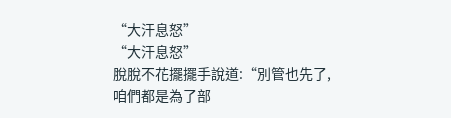“大汗息怒”
“大汗息怒”
脫脫不花擺擺手說道:“別管也先了,咱們都是為了部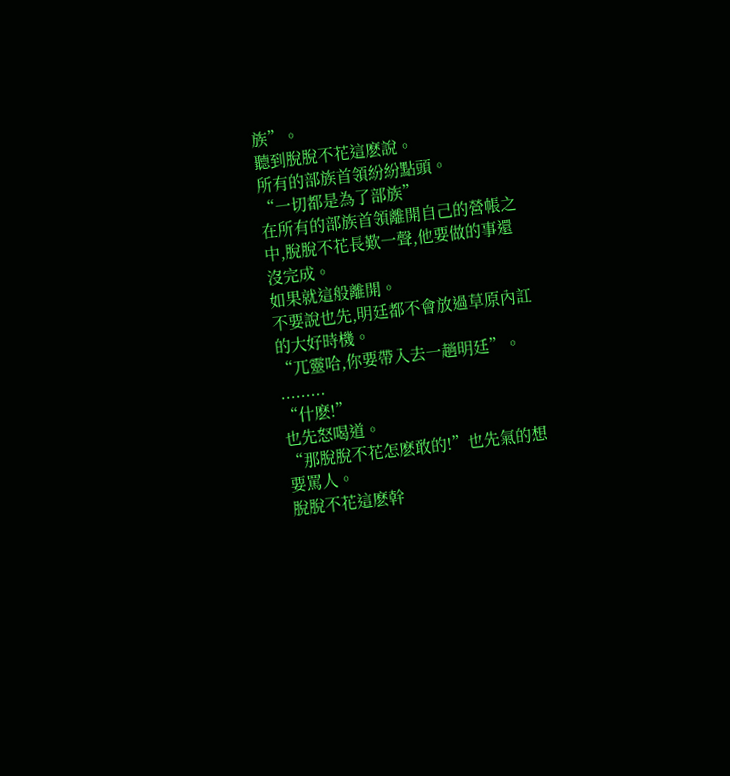族”。
聽到脫脫不花這麽說。
所有的部族首領紛紛點頭。
“一切都是為了部族”
在所有的部族首領離開自己的營帳之中,脫脫不花長歎一聲,他要做的事還沒完成。
如果就這般離開。
不要說也先,明廷都不會放過草原內訌的大好時機。
“兀靈哈,你要帶入去一趟明廷”。
.........
“什麽!”
也先怒喝道。
“那脫脫不花怎麽敢的!”也先氣的想要罵人。
脫脫不花這麽幹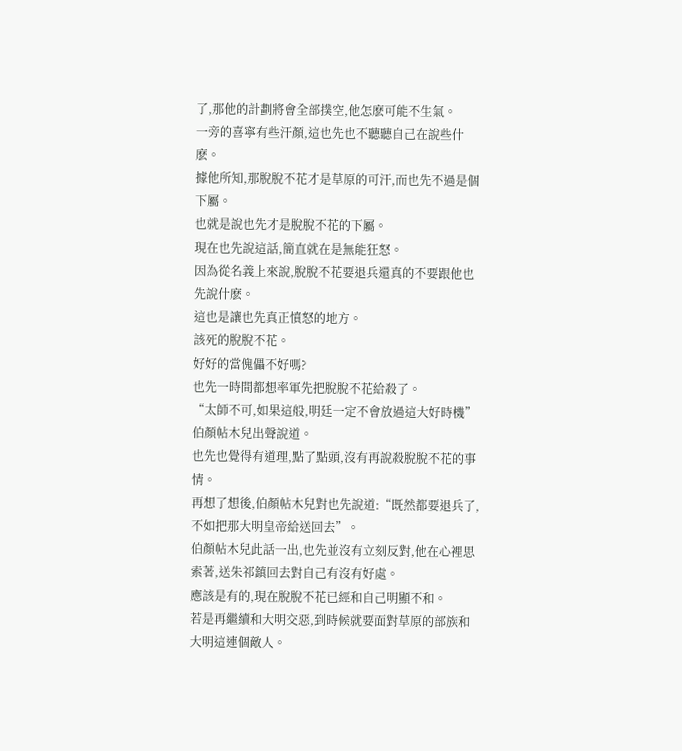了,那他的計劃將會全部撲空,他怎麽可能不生氣。
一旁的喜寧有些汗顏,這也先也不聽聽自己在說些什麽。
據他所知,那脫脫不花才是草原的可汗,而也先不過是個下屬。
也就是說也先才是脫脫不花的下屬。
現在也先說這話,簡直就在是無能狂怒。
因為從名義上來說,脫脫不花要退兵還真的不要跟他也先說什麽。
這也是讓也先真正憤怒的地方。
該死的脫脫不花。
好好的當傀儡不好嗎?
也先一時間都想率軍先把脫脫不花給殺了。
“太師不可,如果這般,明廷一定不會放過這大好時機”伯顏帖木兒出聲說道。
也先也覺得有道理,點了點頭,沒有再說殺脫脫不花的事情。
再想了想後,伯顏帖木兒對也先說道:“既然都要退兵了,不如把那大明皇帝給送回去”。
伯顏帖木兒此話一出,也先並沒有立刻反對,他在心裡思索著,送朱祁鎮回去對自己有沒有好處。
應該是有的,現在脫脫不花已經和自己明顯不和。
若是再繼續和大明交惡,到時候就要面對草原的部族和大明這連個敵人。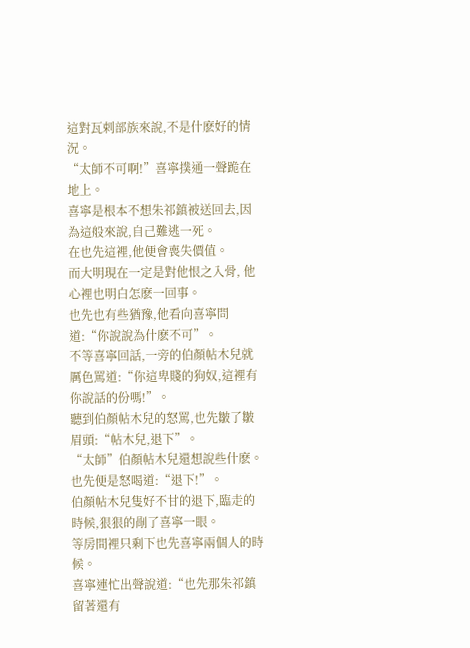這對瓦剌部族來說,不是什麽好的情況。
“太師不可啊!”喜寧撲通一聲跪在地上。
喜寧是根本不想朱祁鎮被送回去,因為這般來說,自己難逃一死。
在也先這裡,他便會喪失價值。
而大明現在一定是對他恨之入骨, 他心裡也明白怎麽一回事。
也先也有些猶豫,他看向喜寧問道:“你說說為什麽不可”。
不等喜寧回話,一旁的伯顏帖木兒就厲色罵道:“你這卑賤的狗奴,這裡有你說話的份嗎!”。
聽到伯顏帖木兒的怒罵,也先皺了皺眉頭:“帖木兒,退下”。
“太師”伯顏帖木兒還想說些什麽。
也先便是怒喝道:“退下!”。
伯顏帖木兒隻好不甘的退下,臨走的時候,狠狠的剮了喜寧一眼。
等房間裡只剩下也先喜寧兩個人的時候。
喜寧連忙出聲說道:“也先那朱祁鎮留著還有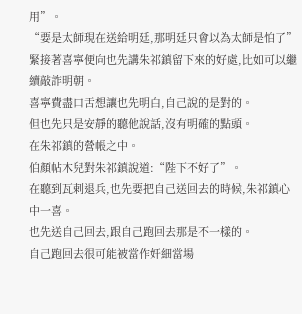用”。
“要是太師現在送給明廷,那明廷只會以為太師是怕了”
緊接著喜寧便向也先講朱祁鎮留下來的好處,比如可以繼續敲詐明朝。
喜寧費盡口舌想讓也先明白,自己說的是對的。
但也先只是安靜的聽他說話,沒有明確的點頭。
在朱祁鎮的營帳之中。
伯顏帖木兒對朱祁鎮說道:“陛下不好了”。
在聽到瓦剌退兵,也先要把自己送回去的時候,朱祁鎮心中一喜。
也先送自己回去,跟自己跑回去那是不一樣的。
自己跑回去很可能被當作奸細當場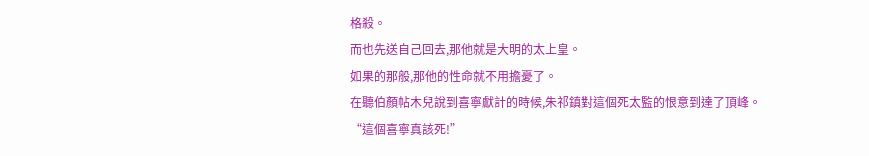格殺。
而也先送自己回去,那他就是大明的太上皇。
如果的那般,那他的性命就不用擔憂了。
在聽伯顏帖木兒說到喜寧獻計的時候,朱祁鎮對這個死太監的恨意到達了頂峰。
“這個喜寧真該死!”